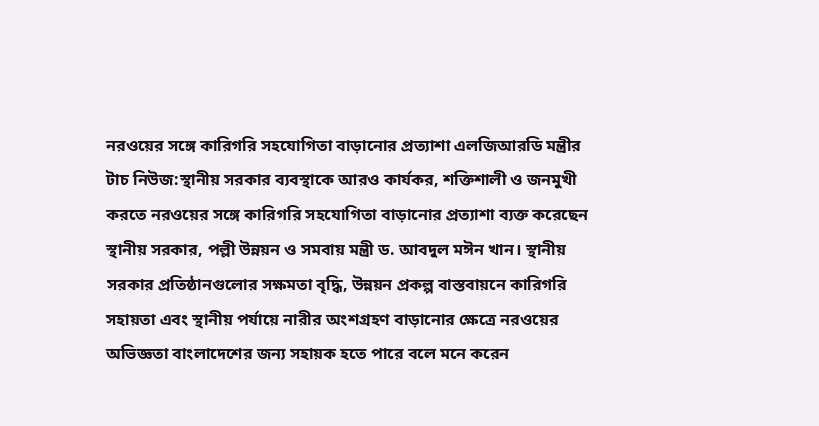নরওয়ের সঙ্গে কারিগরি সহযোগিতা বাড়ানোর প্রত্যাশা এলজিআরডি মন্ত্রীর
টাচ নিউজ:স্থানীয় সরকার ব্যবস্থাকে আরও কার্যকর, শক্তিশালী ও জনমুখী করতে নরওয়ের সঙ্গে কারিগরি সহযোগিতা বাড়ানোর প্রত্যাশা ব্যক্ত করেছেন স্থানীয় সরকার, পল্লী উন্নয়ন ও সমবায় মন্ত্রী ড. আবদুল মঈন খান। স্থানীয় সরকার প্রতিষ্ঠানগুলোর সক্ষমতা বৃদ্ধি, উন্নয়ন প্রকল্প বাস্তবায়নে কারিগরি সহায়তা এবং স্থানীয় পর্যায়ে নারীর অংশগ্রহণ বাড়ানোর ক্ষেত্রে নরওয়ের অভিজ্ঞতা বাংলাদেশের জন্য সহায়ক হতে পারে বলে মনে করেন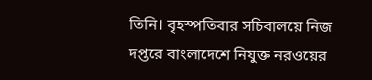তিনি। বৃহস্পতিবার সচিবালয়ে নিজ দপ্তরে বাংলাদেশে নিযুক্ত নরওয়ের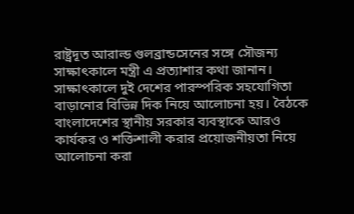রাষ্ট্রদূত আরাল্ড গুলব্রান্ডসেনের সঙ্গে সৌজন্য সাক্ষাৎকালে মন্ত্রী এ প্রত্যাশার কথা জানান। সাক্ষাৎকালে দুই দেশের পারস্পরিক সহযোগিতা বাড়ানোর বিভিন্ন দিক নিয়ে আলোচনা হয়। বৈঠকে বাংলাদেশের স্থানীয় সরকার ব্যবস্থাকে আরও কার্যকর ও শক্তিশালী করার প্রয়োজনীয়তা নিয়ে আলোচনা করা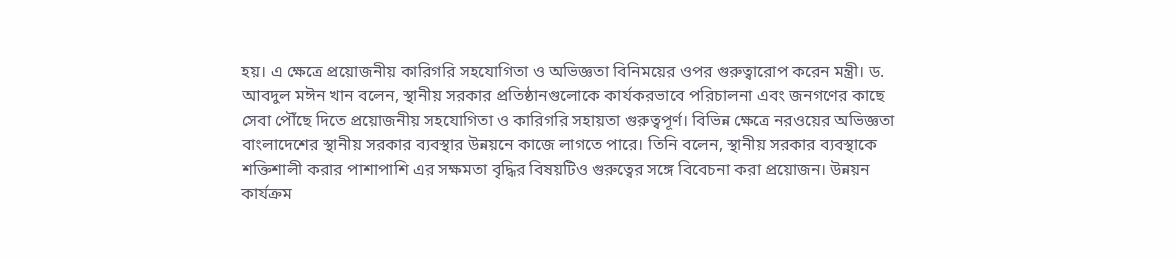হয়। এ ক্ষেত্রে প্রয়োজনীয় কারিগরি সহযোগিতা ও অভিজ্ঞতা বিনিময়ের ওপর গুরুত্বারোপ করেন মন্ত্রী। ড. আবদুল মঈন খান বলেন, স্থানীয় সরকার প্রতিষ্ঠানগুলোকে কার্যকরভাবে পরিচালনা এবং জনগণের কাছে সেবা পৌঁছে দিতে প্রয়োজনীয় সহযোগিতা ও কারিগরি সহায়তা গুরুত্বপূর্ণ। বিভিন্ন ক্ষেত্রে নরওয়ের অভিজ্ঞতা বাংলাদেশের স্থানীয় সরকার ব্যবস্থার উন্নয়নে কাজে লাগতে পারে। তিনি বলেন, স্থানীয় সরকার ব্যবস্থাকে শক্তিশালী করার পাশাপাশি এর সক্ষমতা বৃদ্ধির বিষয়টিও গুরুত্বের সঙ্গে বিবেচনা করা প্রয়োজন। উন্নয়ন কার্যক্রম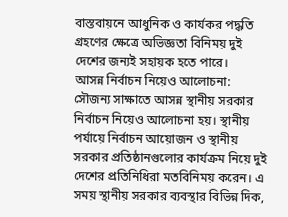বাস্তবায়নে আধুনিক ও কার্যকর পদ্ধতি গ্রহণের ক্ষেত্রে অভিজ্ঞতা বিনিময় দুই দেশের জন্যই সহায়ক হতে পারে।
আসন্ন নির্বাচন নিয়েও আলোচনা:
সৌজন্য সাক্ষাতে আসন্ন স্থানীয় সরকার নির্বাচন নিয়েও আলোচনা হয়। স্থানীয় পর্যায়ে নির্বাচন আয়োজন ও স্থানীয় সরকার প্রতিষ্ঠানগুলোর কার্যক্রম নিয়ে দুই দেশের প্রতিনিধিরা মতবিনিময় করেন। এ সময় স্থানীয় সরকার ব্যবস্থার বিভিন্ন দিক,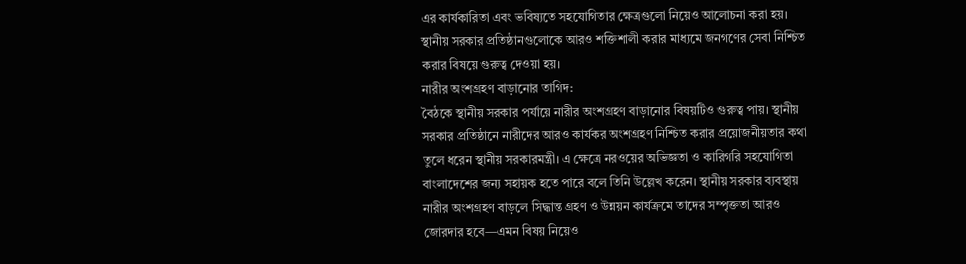এর কার্যকারিতা এবং ভবিষ্যতে সহযোগিতার ক্ষেত্রগুলো নিয়েও আলোচনা করা হয়। স্থানীয় সরকার প্রতিষ্ঠানগুলোকে আরও শক্তিশালী করার মাধ্যমে জনগণের সেবা নিশ্চিত করার বিষয়ে গুরুত্ব দেওয়া হয়।
নারীর অংশগ্রহণ বাড়ানোর তাগিদ:
বৈঠকে স্থানীয় সরকার পর্যায়ে নারীর অংশগ্রহণ বাড়ানোর বিষয়টিও গুরুত্ব পায়। স্থানীয় সরকার প্রতিষ্ঠানে নারীদের আরও কার্যকর অংশগ্রহণ নিশ্চিত করার প্রয়োজনীয়তার কথা তুলে ধরেন স্থানীয় সরকারমন্ত্রী। এ ক্ষেত্রে নরওয়ের অভিজ্ঞতা ও কারিগরি সহযোগিতা বাংলাদেশের জন্য সহায়ক হতে পারে বলে তিনি উল্লেখ করেন। স্থানীয় সরকার ব্যবস্থায় নারীর অংশগ্রহণ বাড়লে সিদ্ধান্ত গ্রহণ ও উন্নয়ন কার্যক্রমে তাদের সম্পৃক্ততা আরও জোরদার হবে—এমন বিষয় নিয়েও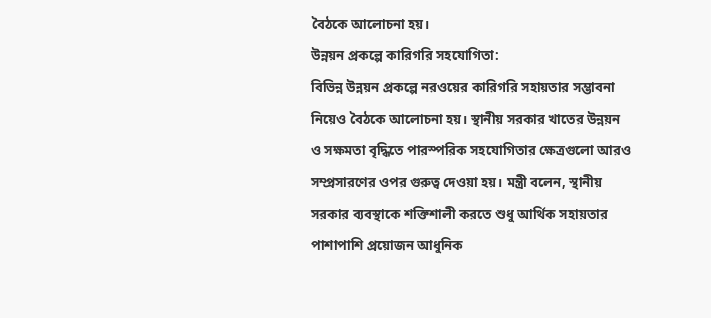বৈঠকে আলোচনা হয়।
উন্নয়ন প্রকল্পে কারিগরি সহযোগিতা:
বিভিন্ন উন্নয়ন প্রকল্পে নরওয়ের কারিগরি সহায়তার সম্ভাবনা নিয়েও বৈঠকে আলোচনা হয়। স্থানীয় সরকার খাতের উন্নয়ন ও সক্ষমতা বৃদ্ধিতে পারস্পরিক সহযোগিতার ক্ষেত্রগুলো আরও সম্প্রসারণের ওপর গুরুত্ব দেওয়া হয়। মন্ত্রী বলেন, স্থানীয় সরকার ব্যবস্থাকে শক্তিশালী করতে শুধু আর্থিক সহায়তার পাশাপাশি প্রয়োজন আধুনিক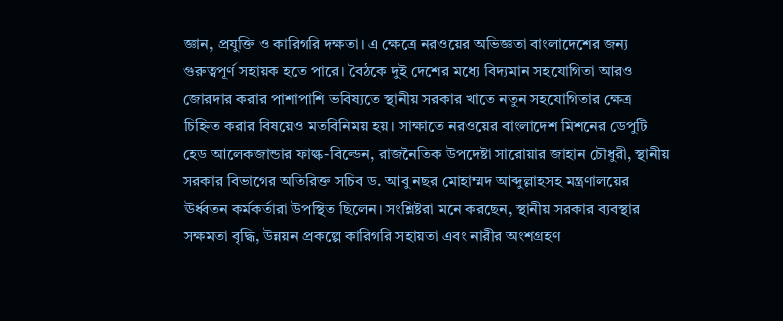জ্ঞান, প্রযুক্তি ও কারিগরি দক্ষতা। এ ক্ষেত্রে নরওয়ের অভিজ্ঞতা বাংলাদেশের জন্য গুরুত্বপূর্ণ সহায়ক হতে পারে। বৈঠকে দুই দেশের মধ্যে বিদ্যমান সহযোগিতা আরও জোরদার করার পাশাপাশি ভবিষ্যতে স্থানীয় সরকার খাতে নতুন সহযোগিতার ক্ষেত্র চিহ্নিত করার বিষয়েও মতবিনিময় হয়। সাক্ষাতে নরওয়ের বাংলাদেশ মিশনের ডেপুটি হেড আলেকজান্ডার ফাল্ক-বিল্ডেন, রাজনৈতিক উপদেষ্টা সারোয়ার জাহান চৌধুরী, স্থানীয় সরকার বিভাগের অতিরিক্ত সচিব ড. আবু নছর মোহাম্মদ আব্দুল্লাহসহ মন্ত্রণালয়ের ঊর্ধ্বতন কর্মকর্তারা উপস্থিত ছিলেন। সংশ্লিষ্টরা মনে করছেন, স্থানীয় সরকার ব্যবস্থার সক্ষমতা বৃদ্ধি, উন্নয়ন প্রকল্পে কারিগরি সহায়তা এবং নারীর অংশগ্রহণ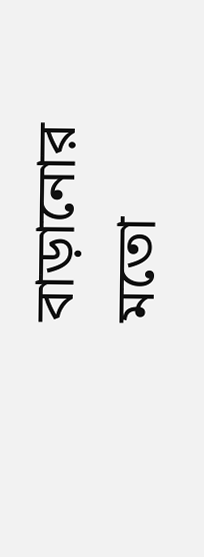বাড়ানোর মতো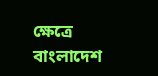ক্ষেত্রে বাংলাদেশ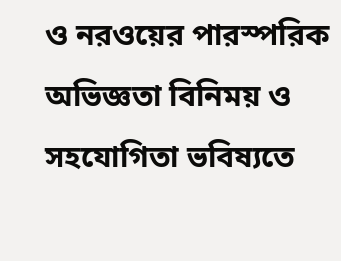ও নরওয়ের পারস্পরিক অভিজ্ঞতা বিনিময় ও সহযোগিতা ভবিষ্যতে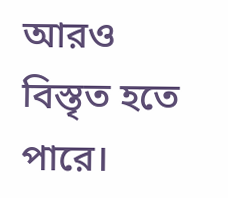আরও বিস্তৃত হতে পারে।